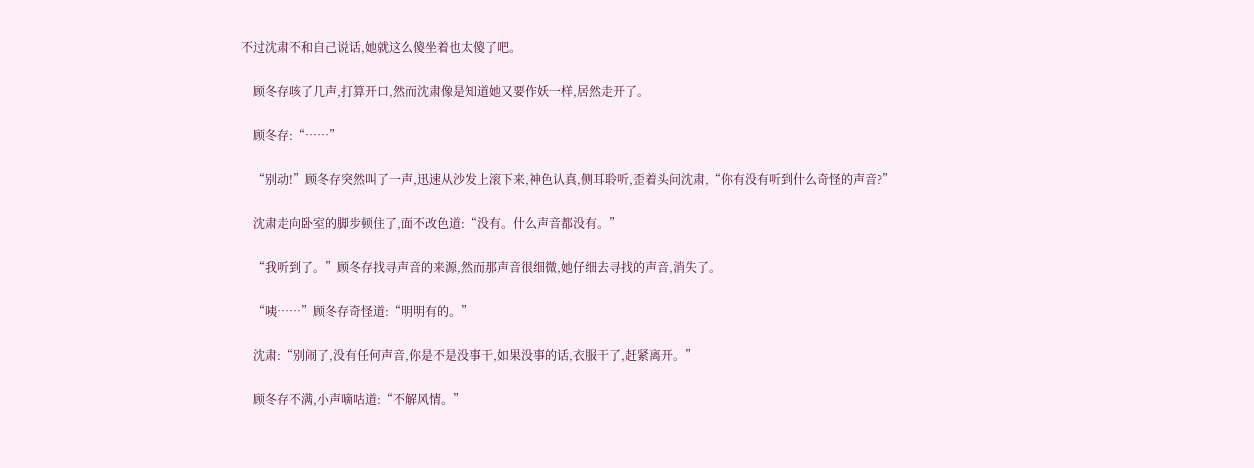不过沈肃不和自己说话,她就这么傻坐着也太傻了吧。

    顾冬存咳了几声,打算开口,然而沈肃像是知道她又要作妖一样,居然走开了。

    顾冬存:“……”

    “别动!”顾冬存突然叫了一声,迅速从沙发上滚下来,神色认真,侧耳聆听,歪着头问沈肃,“你有没有听到什么奇怪的声音?”

    沈肃走向卧室的脚步顿住了,面不改色道:“没有。什么声音都没有。”

    “我听到了。”顾冬存找寻声音的来源,然而那声音很细微,她仔细去寻找的声音,消失了。

    “咦……”顾冬存奇怪道:“明明有的。”

    沈肃:“别闹了,没有任何声音,你是不是没事干,如果没事的话,衣服干了,赶紧离开。”

    顾冬存不满,小声嘀咕道:“不解风情。”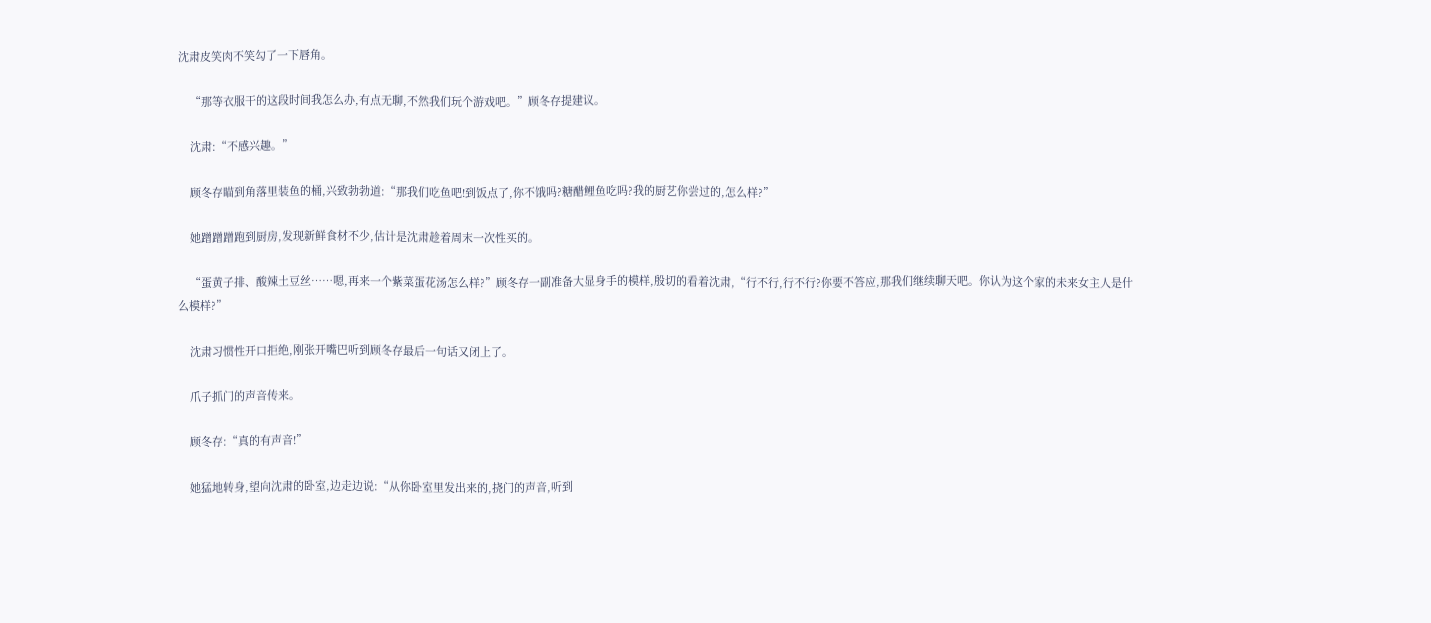沈肃皮笑肉不笑勾了一下唇角。

    “那等衣服干的这段时间我怎么办,有点无聊,不然我们玩个游戏吧。”顾冬存提建议。

    沈肃:“不感兴趣。”

    顾冬存瞄到角落里装鱼的桶,兴致勃勃道:“那我们吃鱼吧!到饭点了,你不饿吗?糖醋鲤鱼吃吗?我的厨艺你尝过的,怎么样?”

    她蹭蹭蹭跑到厨房,发现新鲜食材不少,估计是沈肃趁着周末一次性买的。

    “蛋黄子排、酸辣土豆丝……嗯,再来一个紫菜蛋花汤怎么样?”顾冬存一副准备大显身手的模样,殷切的看着沈肃,“行不行,行不行?你要不答应,那我们继续聊天吧。你认为这个家的未来女主人是什么模样?”

    沈肃习惯性开口拒绝,刚张开嘴巴听到顾冬存最后一句话又闭上了。

    爪子抓门的声音传来。

    顾冬存:“真的有声音!”

    她猛地转身,望向沈肃的卧室,边走边说:“从你卧室里发出来的,挠门的声音,听到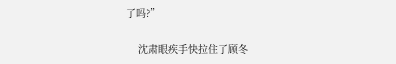了吗?”

    沈肃眼疾手快拉住了顾冬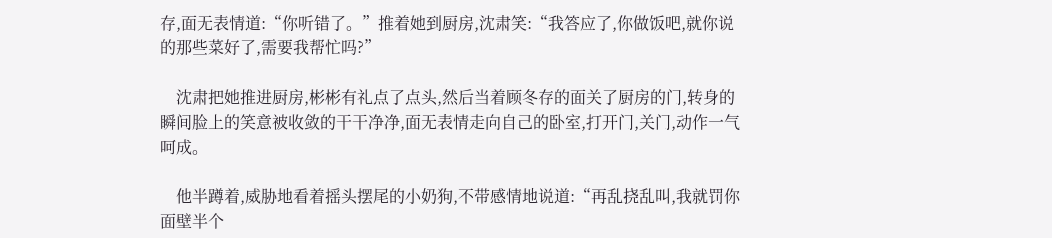存,面无表情道:“你听错了。”推着她到厨房,沈肃笑:“我答应了,你做饭吧,就你说的那些菜好了,需要我帮忙吗?”

    沈肃把她推进厨房,彬彬有礼点了点头,然后当着顾冬存的面关了厨房的门,转身的瞬间脸上的笑意被收敛的干干净净,面无表情走向自己的卧室,打开门,关门,动作一气呵成。

    他半蹲着,威胁地看着摇头摆尾的小奶狗,不带感情地说道:“再乱挠乱叫,我就罚你面壁半个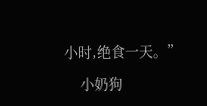小时,绝食一天。”

    小奶狗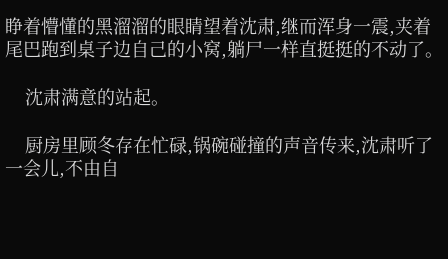睁着懵懂的黑溜溜的眼睛望着沈肃,继而浑身一震,夹着尾巴跑到桌子边自己的小窝,躺尸一样直挺挺的不动了。

    沈肃满意的站起。

    厨房里顾冬存在忙碌,锅碗碰撞的声音传来,沈肃听了一会儿,不由自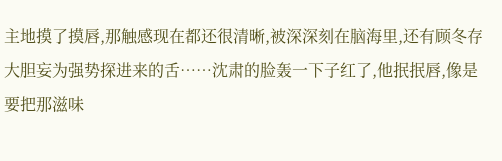主地摸了摸唇,那触感现在都还很清晰,被深深刻在脑海里,还有顾冬存大胆妄为强势探进来的舌……沈肃的脸轰一下子红了,他抿抿唇,像是要把那滋味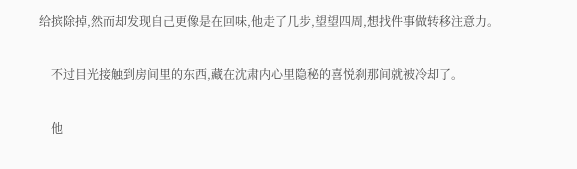给摈除掉,然而却发现自己更像是在回味,他走了几步,望望四周,想找件事做转移注意力。

    不过目光接触到房间里的东西,藏在沈肃内心里隐秘的喜悦刹那间就被冷却了。

    他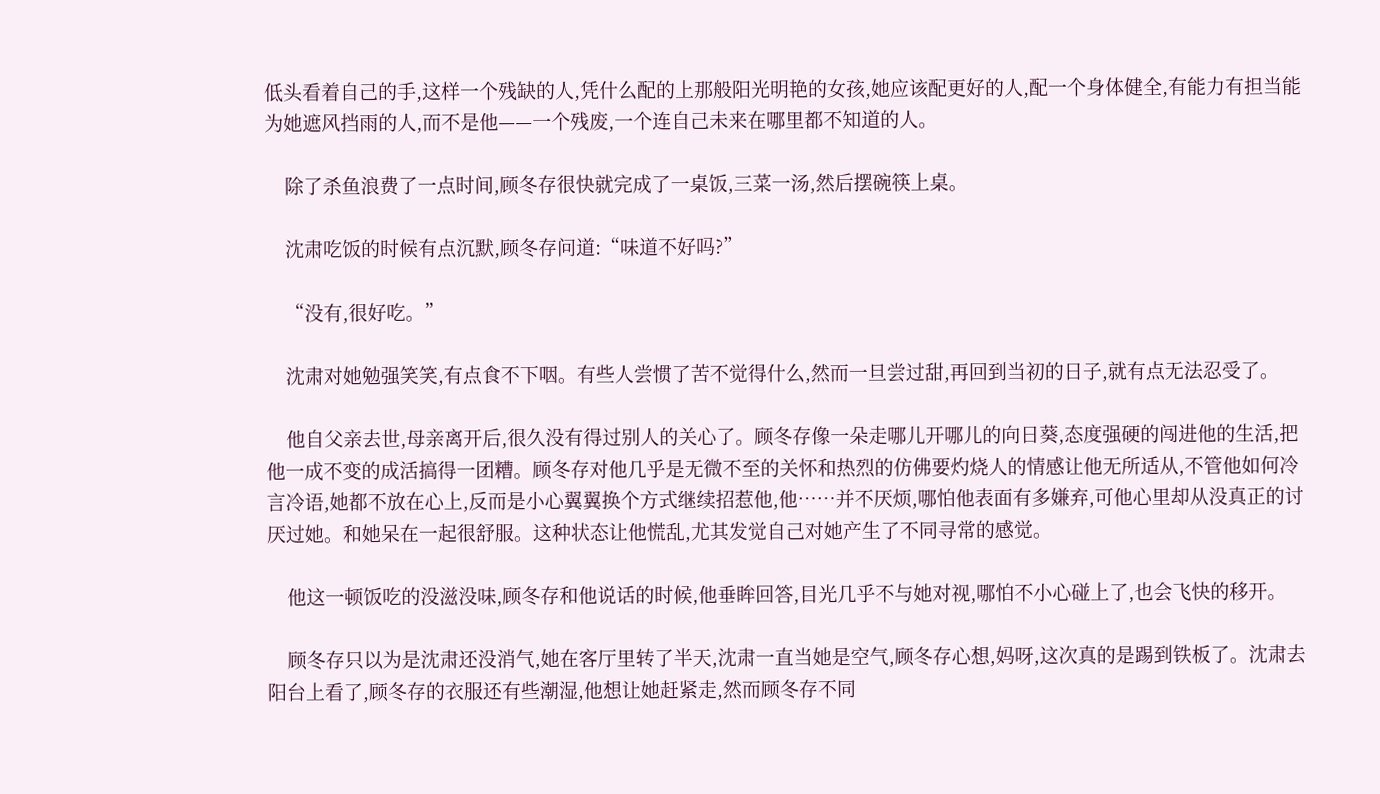低头看着自己的手,这样一个残缺的人,凭什么配的上那般阳光明艳的女孩,她应该配更好的人,配一个身体健全,有能力有担当能为她遮风挡雨的人,而不是他——一个残废,一个连自己未来在哪里都不知道的人。

    除了杀鱼浪费了一点时间,顾冬存很快就完成了一桌饭,三菜一汤,然后摆碗筷上桌。

    沈肃吃饭的时候有点沉默,顾冬存问道:“味道不好吗?”

    “没有,很好吃。”

    沈肃对她勉强笑笑,有点食不下咽。有些人尝惯了苦不觉得什么,然而一旦尝过甜,再回到当初的日子,就有点无法忍受了。

    他自父亲去世,母亲离开后,很久没有得过别人的关心了。顾冬存像一朵走哪儿开哪儿的向日葵,态度强硬的闯进他的生活,把他一成不变的成活搞得一团糟。顾冬存对他几乎是无微不至的关怀和热烈的仿佛要灼烧人的情感让他无所适从,不管他如何冷言冷语,她都不放在心上,反而是小心翼翼换个方式继续招惹他,他……并不厌烦,哪怕他表面有多嫌弃,可他心里却从没真正的讨厌过她。和她呆在一起很舒服。这种状态让他慌乱,尤其发觉自己对她产生了不同寻常的感觉。

    他这一顿饭吃的没滋没味,顾冬存和他说话的时候,他垂眸回答,目光几乎不与她对视,哪怕不小心碰上了,也会飞快的移开。

    顾冬存只以为是沈肃还没消气,她在客厅里转了半天,沈肃一直当她是空气,顾冬存心想,妈呀,这次真的是踢到铁板了。沈肃去阳台上看了,顾冬存的衣服还有些潮湿,他想让她赶紧走,然而顾冬存不同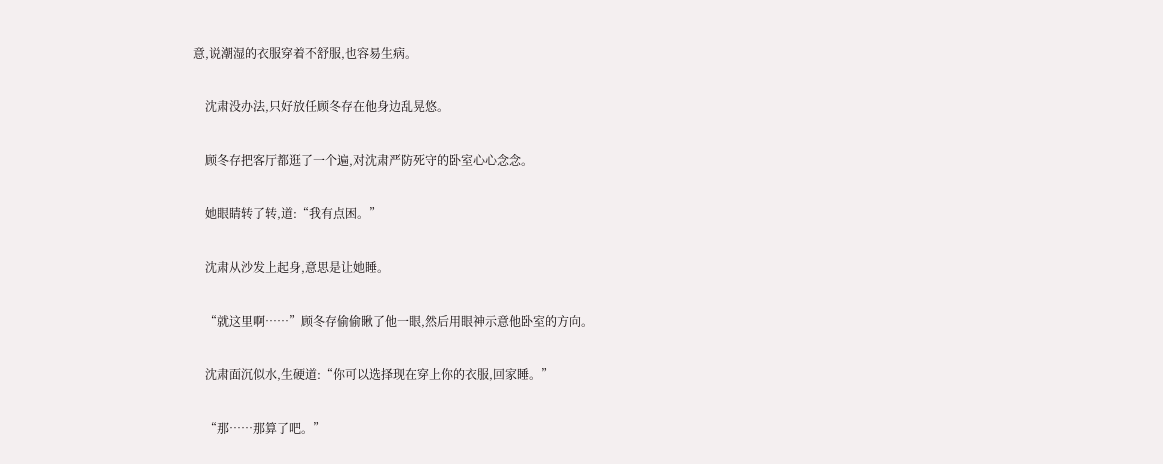意,说潮湿的衣服穿着不舒服,也容易生病。

    沈肃没办法,只好放任顾冬存在他身边乱晃悠。

    顾冬存把客厅都逛了一个遍,对沈肃严防死守的卧室心心念念。

    她眼睛转了转,道:“我有点困。”

    沈肃从沙发上起身,意思是让她睡。

    “就这里啊……”顾冬存偷偷瞅了他一眼,然后用眼神示意他卧室的方向。

    沈肃面沉似水,生硬道:“你可以选择现在穿上你的衣服,回家睡。”

    “那……那算了吧。”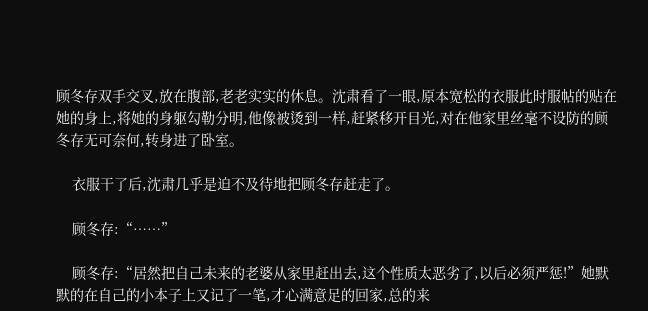顾冬存双手交叉,放在腹部,老老实实的休息。沈肃看了一眼,原本宽松的衣服此时服帖的贴在她的身上,将她的身躯勾勒分明,他像被烫到一样,赶紧移开目光,对在他家里丝毫不设防的顾冬存无可奈何,转身进了卧室。

    衣服干了后,沈肃几乎是迫不及待地把顾冬存赶走了。

    顾冬存:“……”

    顾冬存:“居然把自己未来的老婆从家里赶出去,这个性质太恶劣了,以后必须严惩!”她默默的在自己的小本子上又记了一笔,才心满意足的回家,总的来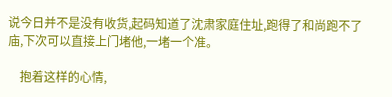说今日并不是没有收货,起码知道了沈肃家庭住址,跑得了和尚跑不了庙,下次可以直接上门堵他,一堵一个准。

    抱着这样的心情,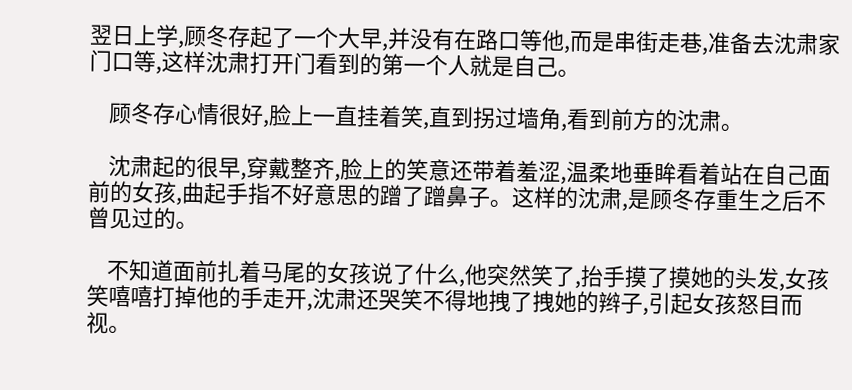翌日上学,顾冬存起了一个大早,并没有在路口等他,而是串街走巷,准备去沈肃家门口等,这样沈肃打开门看到的第一个人就是自己。

    顾冬存心情很好,脸上一直挂着笑,直到拐过墙角,看到前方的沈肃。

    沈肃起的很早,穿戴整齐,脸上的笑意还带着羞涩,温柔地垂眸看着站在自己面前的女孩,曲起手指不好意思的蹭了蹭鼻子。这样的沈肃,是顾冬存重生之后不曾见过的。

    不知道面前扎着马尾的女孩说了什么,他突然笑了,抬手摸了摸她的头发,女孩笑嘻嘻打掉他的手走开,沈肃还哭笑不得地拽了拽她的辫子,引起女孩怒目而视。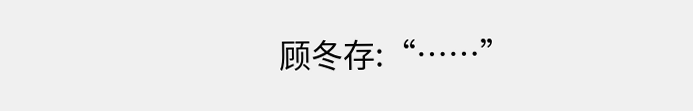顾冬存:“……”